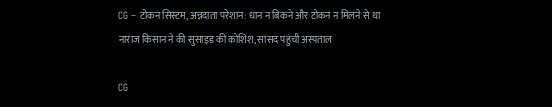CG – टोकन सिस्टम, अन्नदाता परेशान: धान न बिकने और टोकन न मिलने से था नाराज किसान ने की सुसाइड की कोशिश, सांसद पहुंची अस्पताल

CG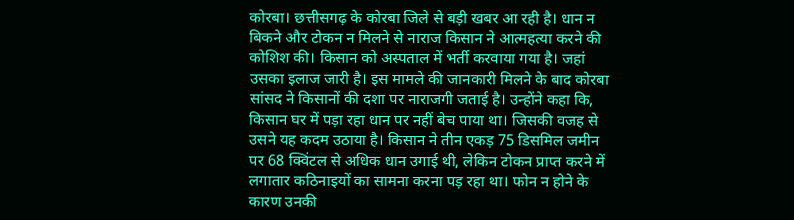कोरबा। छत्तीसगढ़ के कोरबा जिले से बड़ी खबर आ रही है। धान न बिकने और टोकन न मिलने से नाराज किसान ने आत्महत्या करने की कोशिश की। किसान को अस्पताल में भर्ती करवाया गया है। जहां उसका इलाज जारी है। इस मामले की जानकारी मिलने के बाद कोरबा सांसद ने किसानों की दशा पर नाराजगी जताई है। उन्होंने कहा कि, किसान घर में पड़ा रहा धान पर नहीं बेच पाया था। जिसकी वजह से उसने यह कदम उठाया है। किसान ने तीन एकड़ 75 डिसमिल जमीन पर 68 क्विंटल से अधिक धान उगाई थी, लेकिन टोकन प्राप्त करने में लगातार कठिनाइयों का सामना करना पड़ रहा था। फोन न होने के कारण उनकी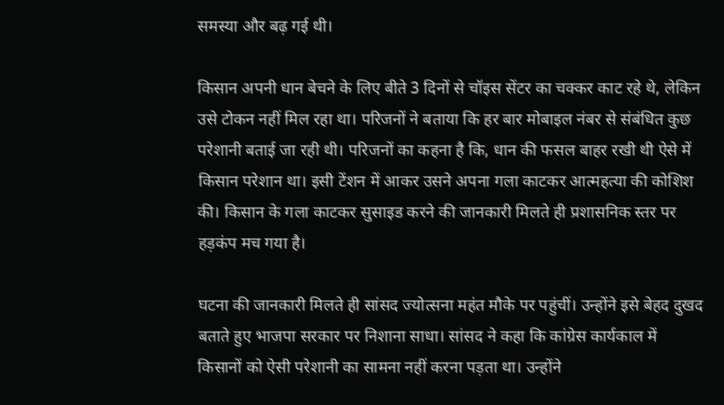समस्या और बढ़ गई थी।

किसान अपनी धान बेचने के लिए बीते 3 दिनों से चॉइस सेंटर का चक्कर काट रहे थे, लेकिन उसे टोकन नहीं मिल रहा था। परिजनों ने बताया कि हर बार मोबाइल नंबर से संबंधित कुछ परेशानी बताई जा रही थी। परिजनों का कहना है कि, धान की फसल बाहर रखी थी ऐसे में किसान परेशान था। इसी टेंशन में आकर उसने अपना गला काटकर आत्महत्या की कोशिश की। किसान के गला काटकर सुसाइड करने की जानकारी मिलते ही प्रशासनिक स्तर पर हड़कंप मच गया है।

घटना की जानकारी मिलते ही सांसद ज्योत्सना महंत मौके पर पहुंचीं। उन्होंने इसे बेहद दुखद बताते हुए भाजपा सरकार पर निशाना साधा। सांसद ने कहा कि कांग्रेस कार्यकाल में किसानों को ऐसी परेशानी का सामना नहीं करना पड़ता था। उन्होंने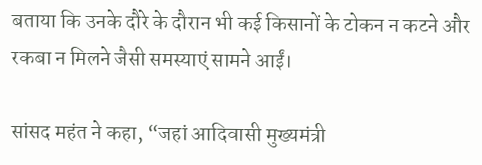बताया कि उनके दौरे के दौरान भी कई किसानों के टोकन न कटने और रकबा न मिलने जैसी समस्याएं सामने आईं।

सांसद महंत ने कहा, “जहां आदिवासी मुख्यमंत्री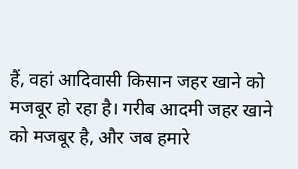हैं, वहां आदिवासी किसान जहर खाने को मजबूर हो रहा है। गरीब आदमी जहर खाने को मजबूर है, और जब हमारे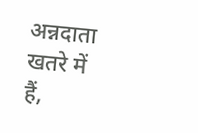अन्नदाता खतरे में हैं,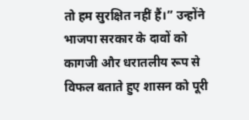तो हम सुरक्षित नहीं हैं।” उन्होंने भाजपा सरकार के दावों को कागजी और धरातलीय रूप से विफल बताते हुए शासन को पूरी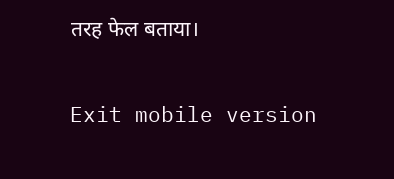तरह फेल बताया।

Exit mobile version